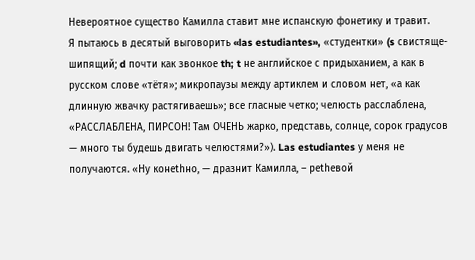Невероятное существо Камилла ставит мне испанскую фонетику и травит.
Я пытаюсь в десятый выговорить «las estudiantes», «студентки» (s свистяще-шипящий; d почти как звонкое th; t не английское с придыханием, а как в русском слове «тётя»; микропаузы между артиклем и словом нет, «а как длинную жвачку растягиваешь»; все гласные четко; челюсть расслаблена, «РАССЛАБЛЕНА, ПИРСОН! Там ОЧЕНЬ жарко, представь, солнце, сорок градусов — много ты будешь двигать челюстями?»). Las estudiantes у меня не получаются. «Ну конеthно, — дразнит Камилла, – реthевой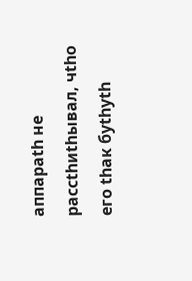аппараth не рассthиthывал, чthо его thак буthуth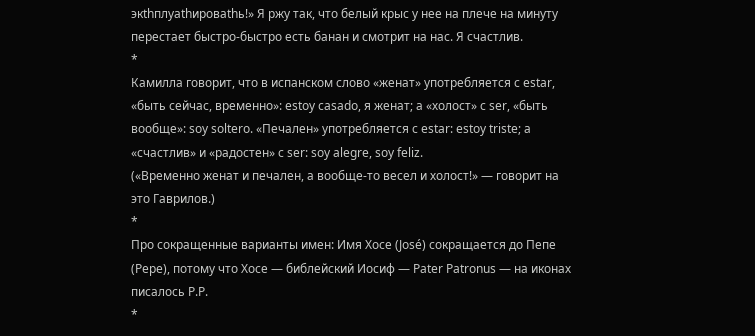экthплуаthироваthь!» Я ржу так, что белый крыс у нее на плече на минуту перестает быстро-быстро есть банан и смотрит на нас. Я счастлив.
*
Камилла говорит, что в испанском слово «женат» употребляется с estar, «быть сейчас, временно»: estoy casado, я женат; а «холост» с ser, «быть вообще»: soy soltero. «Печален» употребляется с estar: estoy triste; а «счастлив» и «радостен» с ser: soy alegre, soy feliz.
(«Временно женат и печален, а вообще-то весел и холост!» — говорит на это Гаврилов.)
*
Про сокращенные варианты имен: Имя Хосе (José) сокращается до Пепе (Pepe), потому что Хосе — библейский Иосиф — Pater Patronus — на иконах писалось P.P.
*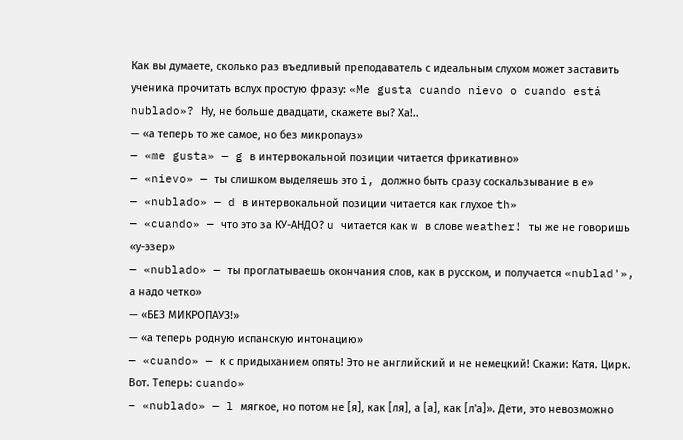Как вы думаете, сколько раз въедливый преподаватель с идеальным слухом может заставить ученика прочитать вслух простую фразу: «Me gusta cuando nievo o cuando está nublado»? Ну, не больше двадцати, скажете вы? Ха!..
— «а теперь то же самое, но без микропауз»
— «me gusta» — g в интервокальной позиции читается фрикативно»
— «nievo» — ты слишком выделяешь это i, должно быть сразу соскальзывание в е»
— «nublado» — d в интервокальной позиции читается как глухое th»
— «cuando» — что это за КУ-АНДО? u читается как w в слове weather! ты же не говоришь «у-эзер»
— «nublado» — ты проглатываешь окончания слов, как в русском, и получается «nublad'», а надо четко»
— «БЕЗ МИКРОПАУЗ!»
— «а теперь родную испанскую интонацию»
— «cuando» — к с придыханием опять! Это не английский и не немецкий! Скажи: Катя. Цирк. Вот. Теперь: cuando»
– «nublado» — l мягкое, но потом не [я], как [ля], а [а], как [л'а]». Дети, это невозможно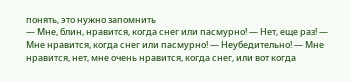понять, это нужно запомнить
— Мне, блин, нравится, когда снег или пасмурно! — Нет, еще раз! — Мне нравится, когда снег или пасмурно! — Неубедительно! — Мне нравится, нет, мне очень нравится, когда снег, или вот когда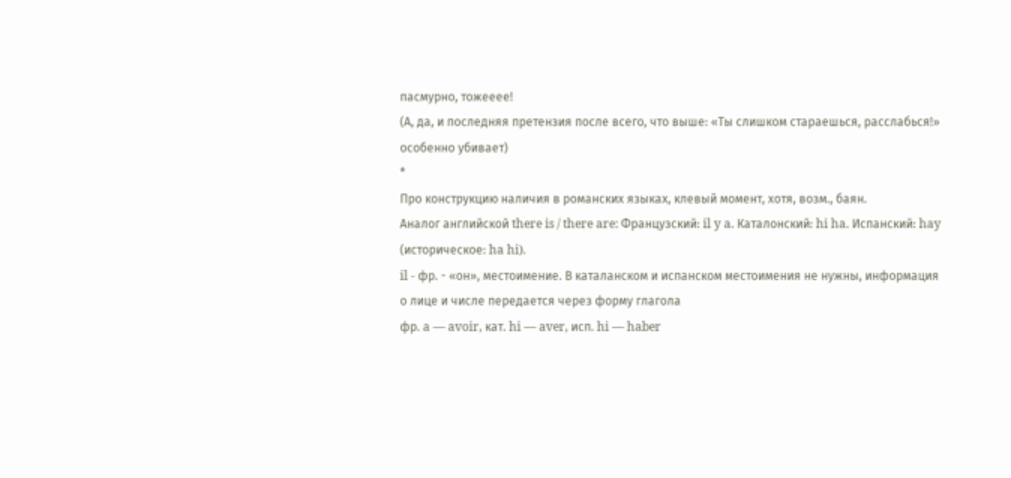пасмурно, тожееее!
(А, да, и последняя претензия после всего, что выше: «Ты слишком стараешься, расслабься!» особенно убивает)
*
Про конструкцию наличия в романских языках, клевый момент, хотя, возм., баян.
Аналог английской there is / there are: Французский: il y a. Каталонский: hi ha. Испанский: hay (историческое: ha hi).
il - фр. - «он», местоимение. В каталанском и испанском местоимения не нужны, информация о лице и числе передается через форму глагола
фр. a — avoir, кат. hi — aver, исп. hi — haber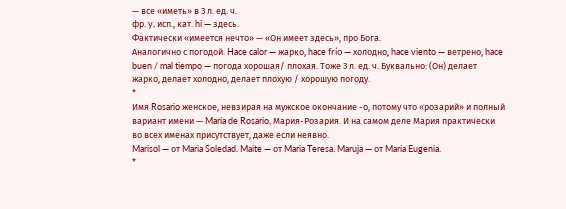— все «иметь» в 3 л. ед. ч.
фр. y, исп., кат. hi — здесь.
Фактически «имеется нечто» — «Он имеет здесь», про Бога.
Аналогично с погодой. Hace calor — жарко, hace frío — холодно, hace viento — ветрено, hace buen / mal tiempo — погода хорошая/ плохая. Тоже 3 л. ед. ч. Буквально: (Он) делает жарко, делает холодно, делает плохую / хорошую погоду.
*
Имя Rosario женское, невзирая на мужское окончание -о, потому что «розарий» и полный вариант имени — Maria de Rosario, Мария-Розария. И на самом деле Мария практически во всех именах присутствует, даже если неявно.
Marisol — от Maria Soledad. Maite — от Maria Teresa. Maruja — от Maria Eugenia.
*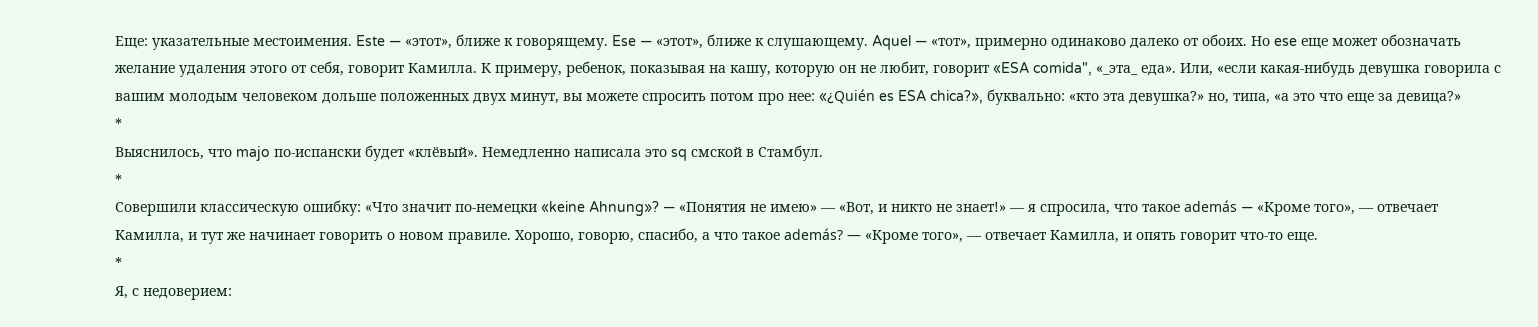Еще: указательные местоимения. Este — «этот», ближе к говорящему. Ese — «этот», ближе к слушающему. Aquel — «тот», примерно одинаково далеко от обоих. Но ese еще может обозначать желание удаления этого от себя, говорит Камилла. К примеру, ребенок, показывая на кашу, которую он не любит, говорит «ESA comida", «_эта_ еда». Или, «если какая-нибудь девушка говорила с вашим молодым человеком дольше положенных двух минут, вы можете спросить потом про нее: «¿Quién es ESA chica?», буквально: «кто эта девушка?» но, типа, «а это что еще за девица?»
*
Выяснилось, что majo по-испански будет «клёвый». Немедленно написала это sq смской в Стамбул.
*
Cовершили классическую ошибку: «Что значит по-немецки «keine Ahnung»? — «Понятия не имею» — «Вот, и никто не знает!» — я спросила, что такое además — «Кроме того», — отвечает Камилла, и тут же начинает говорить о новом правиле. Хорошо, говорю, спасибо, а что такое además? — «Кроме того», — отвечает Камилла, и опять говорит что-то еще.
*
Я, с недоверием: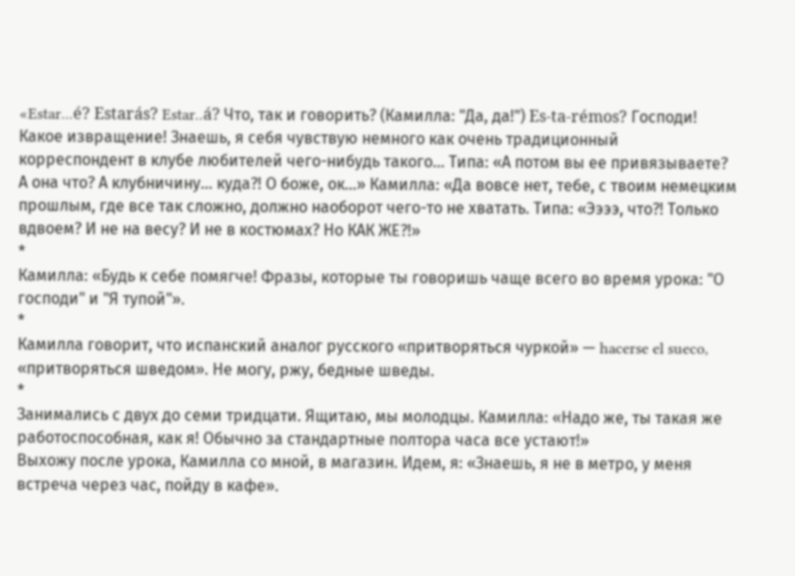«Estar...é? Estarás? Estar..á? Что, так и говорить? (Камилла: "Да, да!") Es-ta-rémos? Господи! Какое извращение! Знаешь, я себя чувствую немного как очень традиционный корреспондент в клубе любителей чего-нибудь такого... Типа: «А потом вы ее привязываете? А она что? А клубничину... куда?! О боже, ок...» Камилла: «Да вовсе нет, тебе, с твоим немецким прошлым, где все так сложно, должно наоборот чего-то не хватать. Типа: «Ээээ, что?! Только вдвоем? И не на весу? И не в костюмах? Но КАК ЖЕ?!»
*
Камилла: «Будь к себе помягче! Фразы, которые ты говоришь чаще всего во время урока: "О господи" и "Я тупой"».
*
Камилла говорит, что испанский аналог русского «притворяться чуркой» — hacerse el sueco, «притворяться шведом». Не могу, ржу, бедные шведы.
*
Занимались с двух до семи тридцати. Ящитаю, мы молодцы. Камилла: «Надо же, ты такая же работоспособная, как я! Обычно за стандартные полтора часа все устают!»
Выхожу после урока, Камилла со мной, в магазин. Идем, я: «Знаешь, я не в метро, у меня встреча через час, пойду в кафе».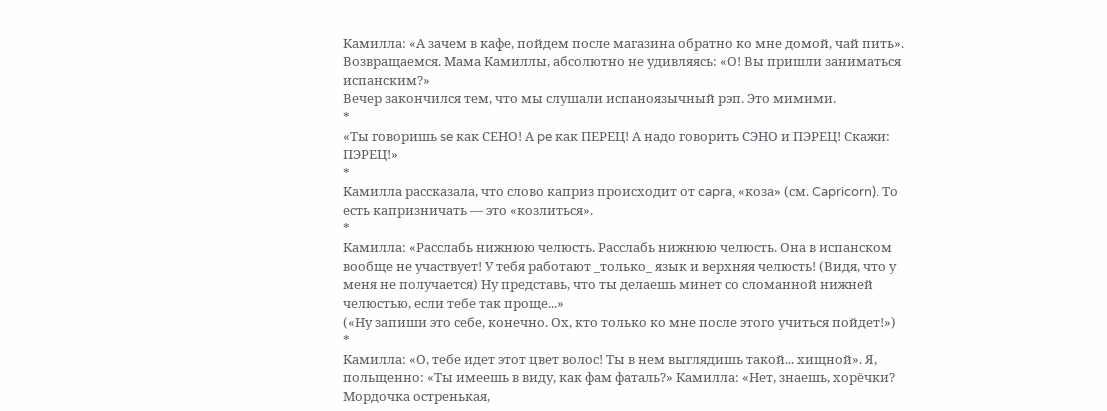Камилла: «А зачем в кафе, пойдем после магазина обратно ко мне домой, чай пить». Возвращаемся. Мама Камиллы, абсолютно не удивляясь: «О! Вы пришли заниматься испанским?»
Вечер закончился тем, что мы слушали испаноязычный рэп. Это мимими.
*
«Ты говоришь se как СЕНО! А pe как ПЕРЕЦ! А надо говорить СЭНО и ПЭРЕЦ! Скажи: ПЭРЕЦ!»
*
Камилла рассказала, что слово каприз происходит от capra, «коза» (см. Capricorn). То есть капризничать — это «козлиться».
*
Камилла: «Расслабь нижнюю челюсть. Расслабь нижнюю челюсть. Она в испанском вообще не участвует! У тебя работают _только_ язык и верхняя челюсть! (Видя, что у меня не получается) Ну представь, что ты делаешь минет со сломанной нижней челюстью, если тебе так проще...»
(«Ну запиши это себе, конечно. Ох, кто только ко мне после этого учиться пойдет!»)
*
Камилла: «О, тебе идет этот цвет волос! Ты в нем выглядишь такой... хищной». Я, польщенно: «Ты имеешь в виду, как фам фаталь?» Камилла: «Нет, знаешь, хорёчки? Мордочка остренькая,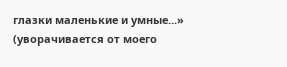глазки маленькие и умные...» (уворачивается от моего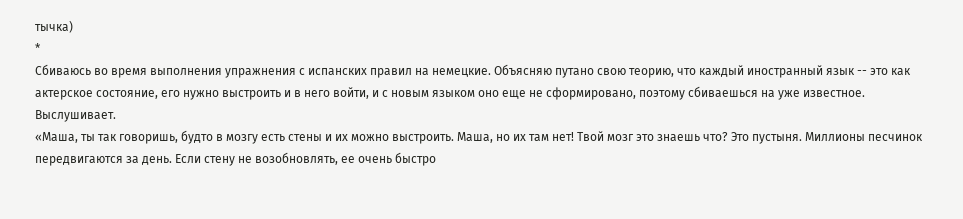тычка)
*
Сбиваюсь во время выполнения упражнения с испанских правил на немецкие. Объясняю путано свою теорию, что каждый иностранный язык -- это как актерское состояние, его нужно выстроить и в него войти, и с новым языком оно еще не сформировано, поэтому сбиваешься на уже известное. Выслушивает.
«Маша, ты так говоришь, будто в мозгу есть стены и их можно выстроить. Маша, но их там нет! Твой мозг это знаешь что? Это пустыня. Миллионы песчинок передвигаются за день. Если стену не возобновлять, ее очень быстро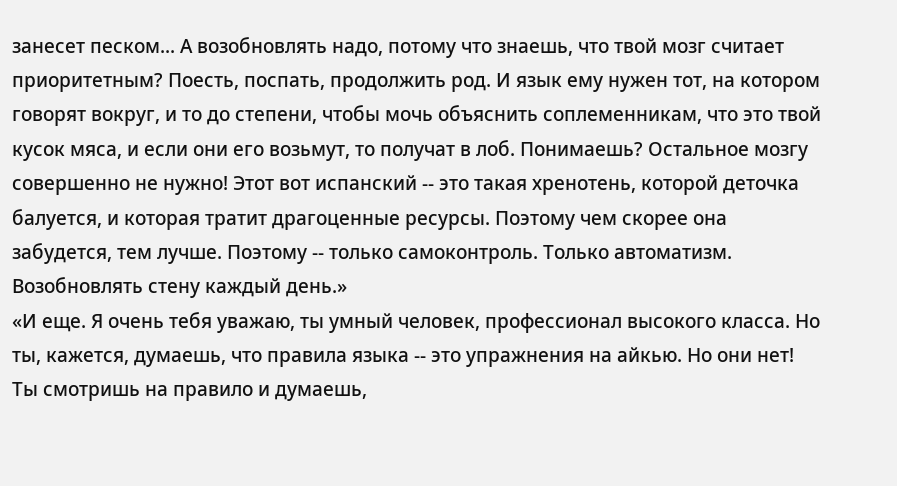занесет песком... А возобновлять надо, потому что знаешь, что твой мозг считает приоритетным? Поесть, поспать, продолжить род. И язык ему нужен тот, на котором говорят вокруг, и то до степени, чтобы мочь объяснить соплеменникам, что это твой кусок мяса, и если они его возьмут, то получат в лоб. Понимаешь? Остальное мозгу совершенно не нужно! Этот вот испанский -- это такая хренотень, которой деточка балуется, и которая тратит драгоценные ресурсы. Поэтому чем скорее она забудется, тем лучше. Поэтому -- только самоконтроль. Только автоматизм. Возобновлять стену каждый день.»
«И еще. Я очень тебя уважаю, ты умный человек, профессионал высокого класса. Но ты, кажется, думаешь, что правила языка -- это упражнения на айкью. Но они нет! Ты смотришь на правило и думаешь,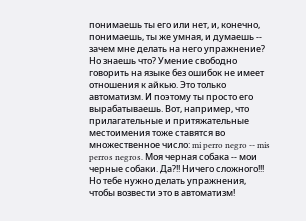понимаешь ты его или нет, и, конечно, понимаешь, ты же умная, и думаешь -- зачем мне делать на него упражнение? Но знаешь что? Умение свободно говорить на языке без ошибок не имеет отношения к айкью. Это только автоматизм. И поэтому ты просто его вырабатываешь. Вот, например, что прилагательные и притяжательные местоимения тоже ставятся во множественное число: mi perro negro -- mis perros negros. Моя черная собака -- мои черные собаки. Да?!! Ничего сложного!!! Но тебе нужно делать упражнения, чтобы возвести это в автоматизм!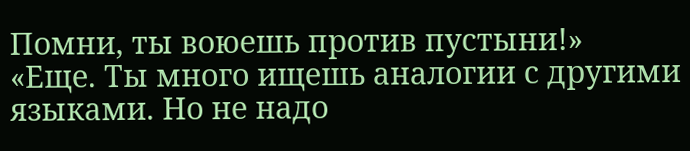Помни, ты воюешь против пустыни!»
«Еще. Ты много ищешь аналогии с другими языками. Но не надо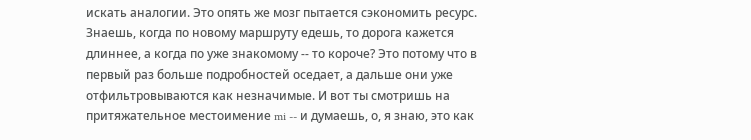искать аналогии. Это опять же мозг пытается сэкономить ресурс. Знаешь, когда по новому маршруту едешь, то дорога кажется длиннее, а когда по уже знакомому -- то короче? Это потому что в первый раз больше подробностей оседает, а дальше они уже отфильтровываются как незначимые. И вот ты смотришь на притяжательное местоимение mi -- и думаешь, о, я знаю, это как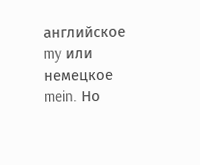английское my или немецкое mein. Но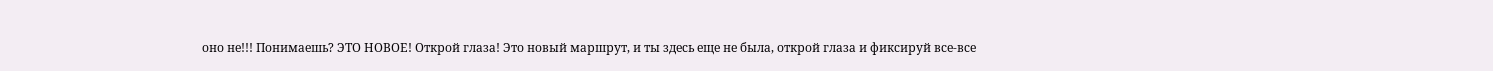оно не!!! Понимаешь? ЭТО НОВОЕ! Открой глаза! Это новый маршрут, и ты здесь еще не была, открой глаза и фиксируй все-все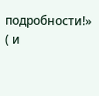подробности!»
( и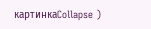картинкаCollapse )